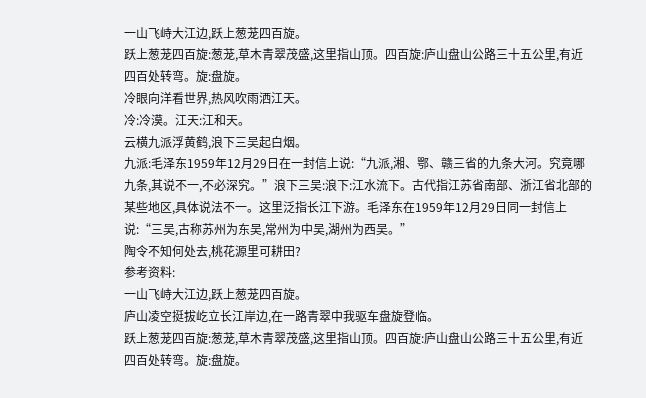一山飞峙大江边,跃上葱茏四百旋。
跃上葱茏四百旋:葱茏,草木青翠茂盛,这里指山顶。四百旋:庐山盘山公路三十五公里,有近四百处转弯。旋:盘旋。
冷眼向洋看世界,热风吹雨洒江天。
冷:冷漠。江天:江和天。
云横九派浮黄鹤,浪下三吴起白烟。
九派:毛泽东1959年12月29日在一封信上说:“九派,湘、鄂、赣三省的九条大河。究竟哪九条,其说不一,不必深究。”浪下三吴:浪下:江水流下。古代指江苏省南部、浙江省北部的某些地区,具体说法不一。这里泛指长江下游。毛泽东在1959年12月29日同一封信上说:“三吴,古称苏州为东吴,常州为中吴,湖州为西吴。”
陶令不知何处去,桃花源里可耕田?
参考资料:
一山飞峙大江边,跃上葱茏四百旋。
庐山凌空挺拔屹立长江岸边,在一路青翠中我驱车盘旋登临。
跃上葱茏四百旋:葱茏,草木青翠茂盛,这里指山顶。四百旋:庐山盘山公路三十五公里,有近四百处转弯。旋:盘旋。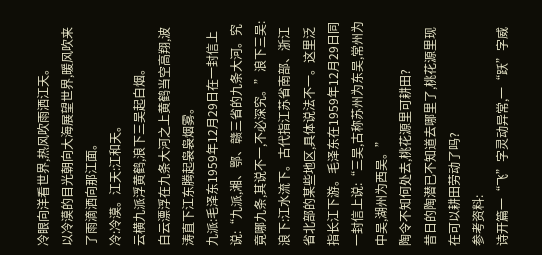冷眼向洋看世界,热风吹雨洒江天。
以冷漠的目光朝向大海展望世界,暖风吹来了雨滴洒向那江面。
冷:冷漠。江天:江和天。
云横九派浮黄鹤,浪下三吴起白烟。
白云漂浮在九条大河之上黄鹤当空高翔,波涛直下江东腾起袅袅烟雾。
九派:毛泽东1959年12月29日在一封信上说:“九派,湘、鄂、赣三省的九条大河。究竟哪九条,其说不一,不必深究。”浪下三吴:浪下:江水流下。古代指江苏省南部、浙江省北部的某些地区,具体说法不一。这里泛指长江下游。毛泽东在1959年12月29日同一封信上说:“三吴,古称苏州为东吴,常州为中吴,湖州为西吴。”
陶令不知何处去,桃花源里可耕田?
昔日的陶潜已不知道去哪里了,桃花源里现在可以耕田劳动了吗?
参考资料:
诗开篇一“飞”字灵动异常,一“跃”字威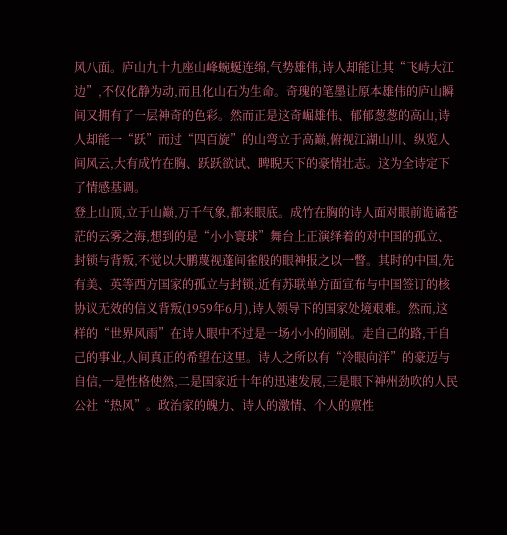风八面。庐山九十九座山峰蜿蜒连绵,气势雄伟,诗人却能让其“飞峙大江边”,不仅化静为动,而且化山石为生命。奇瑰的笔墨让原本雄伟的庐山瞬间又拥有了一层神奇的色彩。然而正是这奇崛雄伟、郁郁葱葱的高山,诗人却能一“跃”而过“四百旋”的山弯立于高巅,俯视江湖山川、纵览人间风云,大有成竹在胸、跃跃欲试、睥睨天下的豪情壮志。这为全诗定下了情感基调。
登上山顶,立于山巅,万千气象,都来眼底。成竹在胸的诗人面对眼前诡谲苍茫的云雾之海,想到的是“小小寰球”舞台上正演绎着的对中国的孤立、封锁与背叛,不觉以大鹏蔑视蓬间雀般的眼神报之以一瞥。其时的中国,先有美、英等西方国家的孤立与封锁,近有苏联单方面宣布与中国签订的核协议无效的信义背叛(1959年6月),诗人领导下的国家处境艰难。然而,这样的“世界风雨”在诗人眼中不过是一场小小的闹剧。走自己的路,干自己的事业,人间真正的希望在这里。诗人之所以有“冷眼向洋”的豪迈与自信,一是性格使然,二是国家近十年的迅速发展,三是眼下神州劲吹的人民公社“热风”。政治家的魄力、诗人的激情、个人的禀性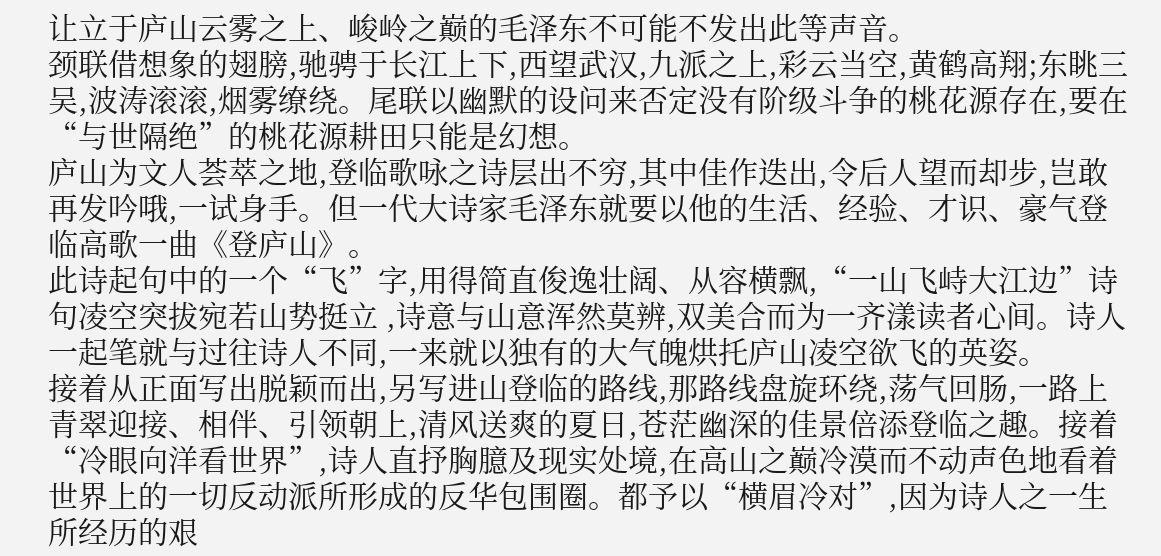让立于庐山云雾之上、峻岭之巅的毛泽东不可能不发出此等声音。
颈联借想象的翅膀,驰骋于长江上下,西望武汉,九派之上,彩云当空,黄鹤高翔;东眺三吴,波涛滚滚,烟雾缭绕。尾联以幽默的设问来否定没有阶级斗争的桃花源存在,要在“与世隔绝”的桃花源耕田只能是幻想。
庐山为文人荟萃之地,登临歌咏之诗层出不穷,其中佳作迭出,令后人望而却步,岂敢再发吟哦,一试身手。但一代大诗家毛泽东就要以他的生活、经验、才识、豪气登临高歌一曲《登庐山》。
此诗起句中的一个“飞”字,用得简直俊逸壮阔、从容横飘,“一山飞峙大江边”诗句凌空突拔宛若山势挺立 ,诗意与山意浑然莫辨,双美合而为一齐漾读者心间。诗人一起笔就与过往诗人不同,一来就以独有的大气魄烘托庐山凌空欲飞的英姿。
接着从正面写出脱颖而出,另写进山登临的路线,那路线盘旋环绕,荡气回肠,一路上青翠迎接、相伴、引领朝上,清风送爽的夏日,苍茫幽深的佳景倍添登临之趣。接着“冷眼向洋看世界”,诗人直抒胸臆及现实处境,在高山之巅冷漠而不动声色地看着世界上的一切反动派所形成的反华包围圈。都予以“横眉冷对”,因为诗人之一生所经历的艰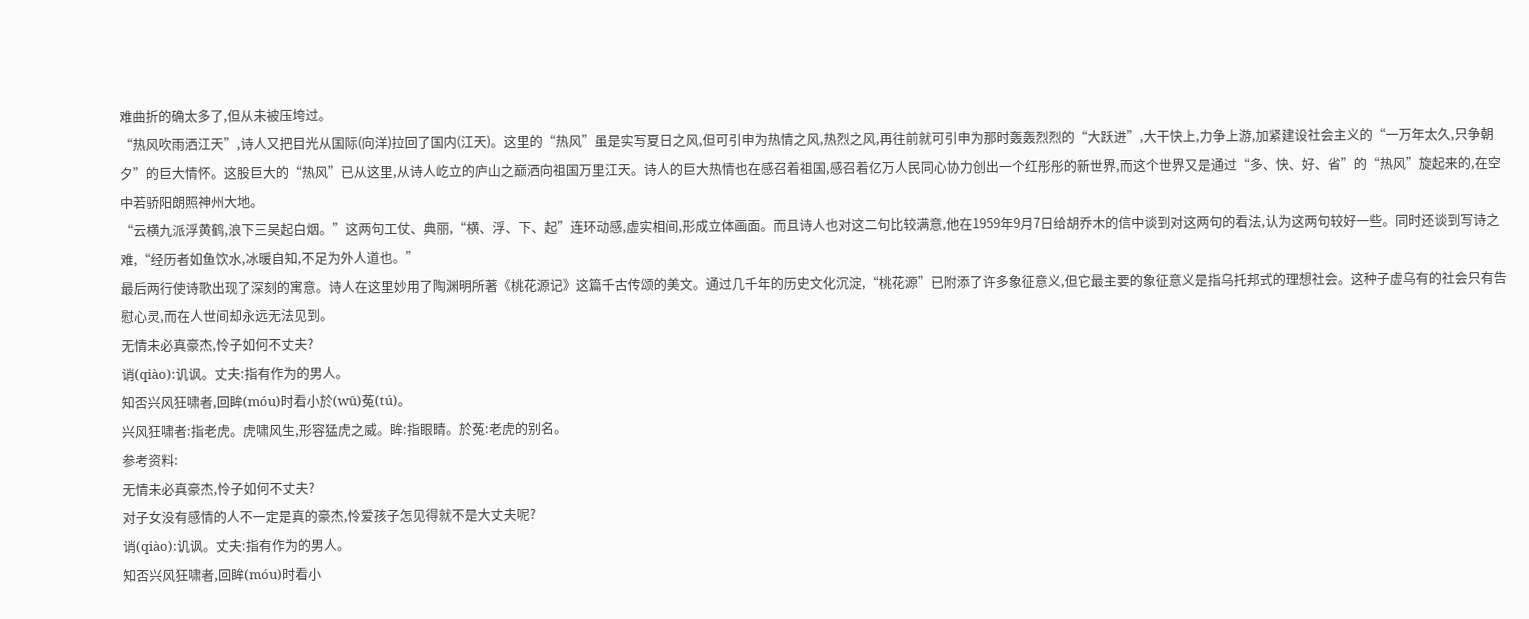难曲折的确太多了,但从未被压垮过。
“热风吹雨洒江天”,诗人又把目光从国际(向洋)拉回了国内(江天)。这里的“热风”虽是实写夏日之风,但可引申为热情之风,热烈之风,再往前就可引申为那时轰轰烈烈的“大跃进”,大干快上,力争上游,加紧建设社会主义的“一万年太久,只争朝夕”的巨大情怀。这股巨大的“热风”已从这里,从诗人屹立的庐山之巅洒向祖国万里江天。诗人的巨大热情也在感召着祖国,感召着亿万人民同心协力创出一个红彤彤的新世界,而这个世界又是通过“多、快、好、省”的“热风”旋起来的,在空中若骄阳朗照神州大地。
“云横九派浮黄鹤,浪下三吴起白烟。”这两句工仗、典丽,“横、浮、下、起”连环动感,虚实相间,形成立体画面。而且诗人也对这二句比较满意,他在1959年9月7日给胡乔木的信中谈到对这两句的看法,认为这两句较好一些。同时还谈到写诗之难,“经历者如鱼饮水,冰暖自知,不足为外人道也。”
最后两行使诗歌出现了深刻的寓意。诗人在这里妙用了陶渊明所著《桃花源记》这篇千古传颂的美文。通过几千年的历史文化沉淀,“桃花源”已附添了许多象征意义,但它最主要的象征意义是指乌托邦式的理想社会。这种子虚乌有的社会只有告慰心灵,而在人世间却永远无法见到。
无情未必真豪杰,怜子如何不丈夫?
诮(qiào):讥讽。丈夫:指有作为的男人。
知否兴风狂啸者,回眸(móu)时看小於(wū)菟(tú)。
兴风狂啸者:指老虎。虎啸风生,形容猛虎之威。眸:指眼睛。於菟:老虎的别名。
参考资料:
无情未必真豪杰,怜子如何不丈夫?
对子女没有感情的人不一定是真的豪杰,怜爱孩子怎见得就不是大丈夫呢?
诮(qiào):讥讽。丈夫:指有作为的男人。
知否兴风狂啸者,回眸(móu)时看小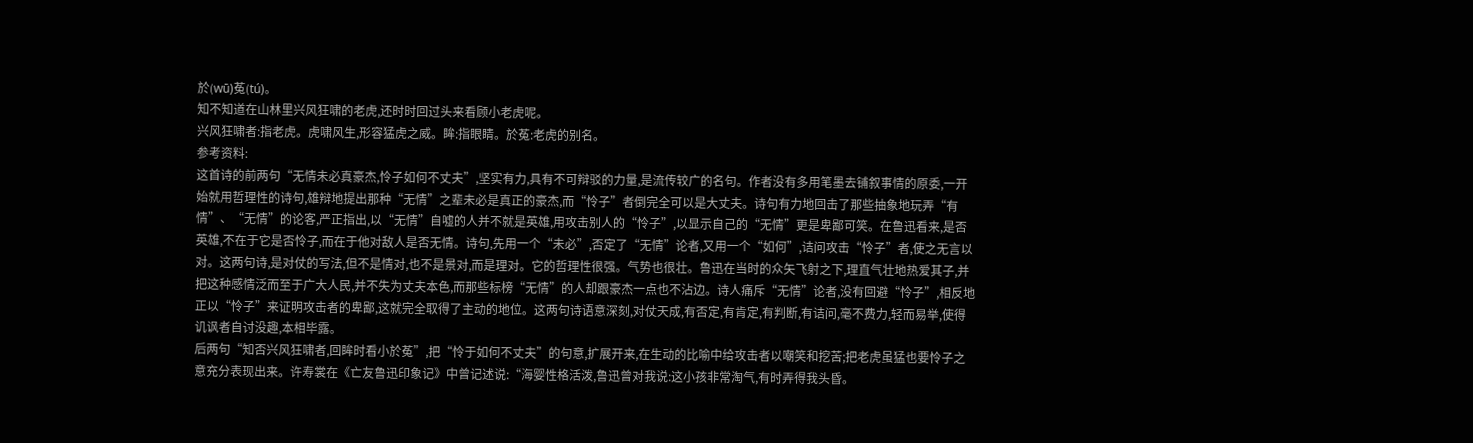於(wū)菟(tú)。
知不知道在山林里兴风狂啸的老虎,还时时回过头来看顾小老虎呢。
兴风狂啸者:指老虎。虎啸风生,形容猛虎之威。眸:指眼睛。於菟:老虎的别名。
参考资料:
这首诗的前两句“无情未必真豪杰,怜子如何不丈夫”,坚实有力,具有不可辩驳的力量,是流传较广的名句。作者没有多用笔墨去铺叙事情的原委,一开始就用哲理性的诗句,雄辩地提出那种“无情”之辈未必是真正的豪杰,而“怜子”者倒完全可以是大丈夫。诗句有力地回击了那些抽象地玩弄“有情”、“无情”的论客,严正指出,以“无情”自嘘的人并不就是英雄,用攻击别人的“怜子”,以显示自己的“无情”更是卑鄙可笑。在鲁迅看来,是否英雄,不在于它是否怜子,而在于他对敌人是否无情。诗句,先用一个“未必”,否定了“无情”论者,又用一个“如何”,诘问攻击“怜子”者,使之无言以对。这两句诗,是对仗的写法,但不是情对,也不是景对,而是理对。它的哲理性很强。气势也很壮。鲁迅在当时的众矢飞射之下,理直气壮地热爱其子,并把这种感情泛而至于广大人民,并不失为丈夫本色,而那些标榜“无情”的人却跟豪杰一点也不沾边。诗人痛斥“无情”论者,没有回避“怜子”,相反地正以“怜子”来证明攻击者的卑鄙,这就完全取得了主动的地位。这两句诗语意深刻,对仗天成,有否定,有肯定,有判断,有诘问,毫不费力,轻而易举,使得讥讽者自讨没趣,本相毕露。
后两句“知否兴风狂啸者,回眸时看小於菟”,把“怜于如何不丈夫”的句意,扩展开来,在生动的比喻中给攻击者以嘲笑和挖苦;把老虎虽猛也要怜子之意充分表现出来。许寿裳在《亡友鲁迅印象记》中曾记述说:“海婴性格活泼,鲁迅曾对我说:这小孩非常淘气,有时弄得我头昏。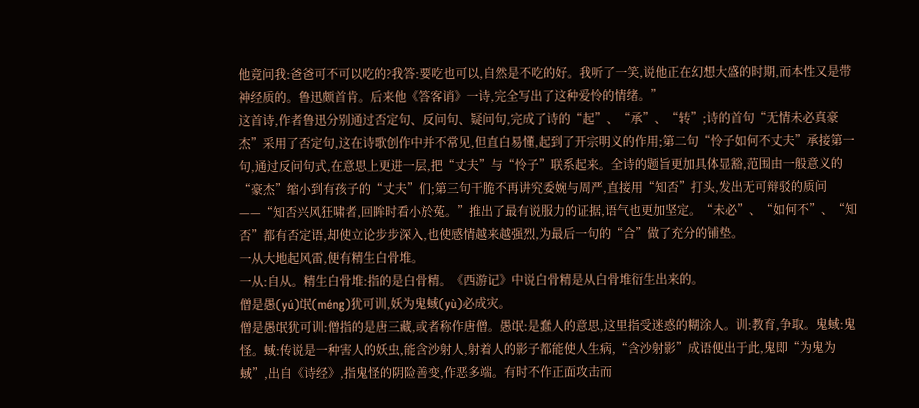他竟问我:爸爸可不可以吃的?我答:要吃也可以,自然是不吃的好。我听了一笑,说他正在幻想大盛的时期,而本性又是带神经质的。鲁迅颇首肯。后来他《答客诮》一诗,完全写出了这种爱怜的情绪。”
这首诗,作者鲁迅分别通过否定句、反问句、疑问句,完成了诗的“起”、“承”、“转”;诗的首句“无情未必真豪杰”采用了否定句,这在诗歌创作中并不常见,但直白易懂,起到了开宗明义的作用;第二句“怜子如何不丈夫”承接第一句,通过反问句式,在意思上更进一层,把“丈夫”与“怜子”联系起来。全诗的题旨更加具体显豁,范围由一般意义的“豪杰”缩小到有孩子的“丈夫”们;第三句干脆不再讲究委婉与周严,直接用“知否”打头,发出无可辩驳的质问——“知否兴风狂啸者,回眸时看小於菟。”推出了最有说服力的证据,语气也更加坚定。“未必”、“如何不”、“知否”都有否定语,却使立论步步深入,也使感情越来越强烈,为最后一句的“合”做了充分的铺垫。
一从大地起风雷,便有精生白骨堆。
一从:自从。精生白骨堆:指的是白骨精。《西游记》中说白骨精是从白骨堆衍生出来的。
僧是愚(yú)氓(méng)犹可训,妖为鬼蜮(yù)必成灾。
僧是愚氓犹可训:僧指的是唐三藏,或者称作唐僧。愚氓:是蠢人的意思,这里指受迷惑的糊涂人。训:教育,争取。鬼蜮:鬼怪。蜮:传说是一种害人的妖虫,能含沙射人,射着人的影子都能使人生病,“含沙射影”成语便出于此,鬼即“为鬼为蜮”,出自《诗经》,指鬼怪的阴险善变,作恶多端。有时不作正面攻击而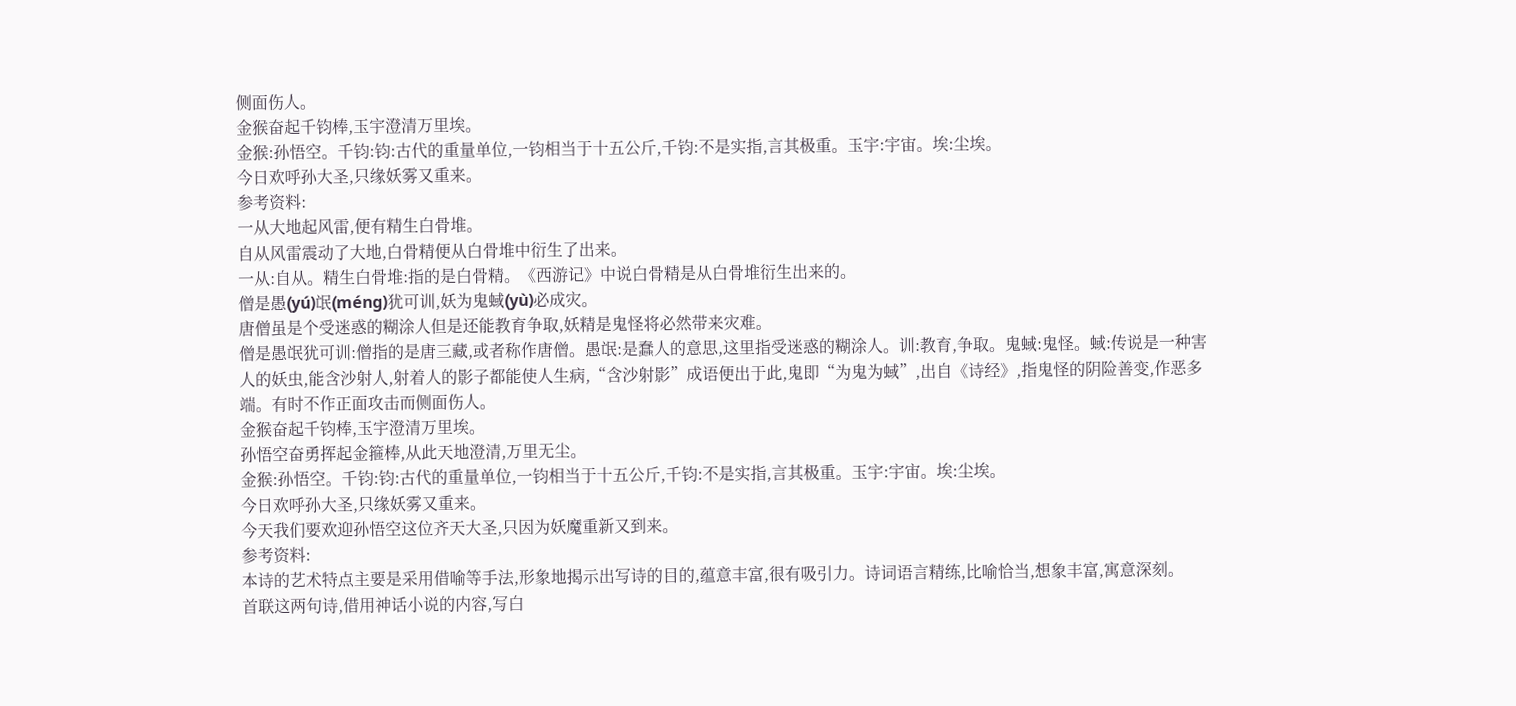侧面伤人。
金猴奋起千钧棒,玉宇澄清万里埃。
金猴:孙悟空。千钧:钧:古代的重量单位,一钧相当于十五公斤,千钧:不是实指,言其极重。玉宇:宇宙。埃:尘埃。
今日欢呼孙大圣,只缘妖雾又重来。
参考资料:
一从大地起风雷,便有精生白骨堆。
自从风雷震动了大地,白骨精便从白骨堆中衍生了出来。
一从:自从。精生白骨堆:指的是白骨精。《西游记》中说白骨精是从白骨堆衍生出来的。
僧是愚(yú)氓(méng)犹可训,妖为鬼蜮(yù)必成灾。
唐僧虽是个受迷惑的糊涂人但是还能教育争取,妖精是鬼怪将必然带来灾难。
僧是愚氓犹可训:僧指的是唐三藏,或者称作唐僧。愚氓:是蠢人的意思,这里指受迷惑的糊涂人。训:教育,争取。鬼蜮:鬼怪。蜮:传说是一种害人的妖虫,能含沙射人,射着人的影子都能使人生病,“含沙射影”成语便出于此,鬼即“为鬼为蜮”,出自《诗经》,指鬼怪的阴险善变,作恶多端。有时不作正面攻击而侧面伤人。
金猴奋起千钧棒,玉宇澄清万里埃。
孙悟空奋勇挥起金箍棒,从此天地澄清,万里无尘。
金猴:孙悟空。千钧:钧:古代的重量单位,一钧相当于十五公斤,千钧:不是实指,言其极重。玉宇:宇宙。埃:尘埃。
今日欢呼孙大圣,只缘妖雾又重来。
今天我们要欢迎孙悟空这位齐天大圣,只因为妖魔重新又到来。
参考资料:
本诗的艺术特点主要是采用借喻等手法,形象地揭示出写诗的目的,蕴意丰富,很有吸引力。诗词语言精练,比喻恰当,想象丰富,寓意深刻。
首联这两句诗,借用神话小说的内容,写白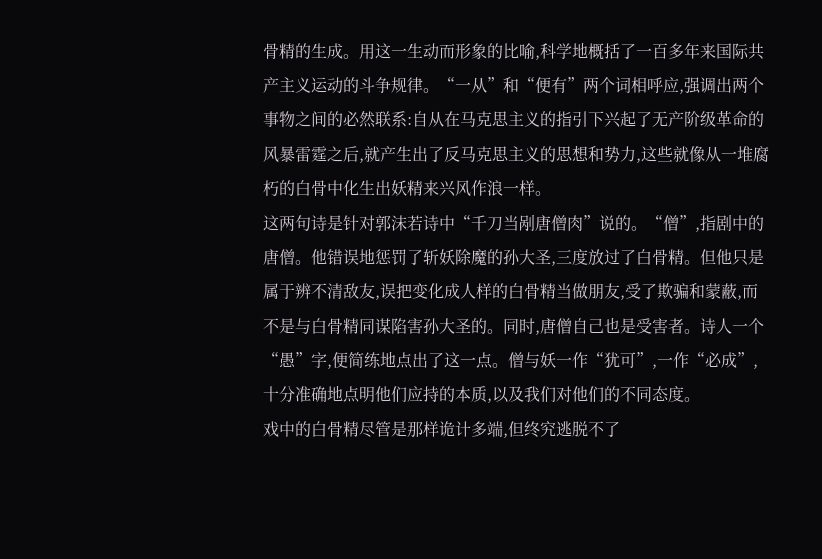骨精的生成。用这一生动而形象的比喻,科学地概括了一百多年来国际共产主义运动的斗争规律。“一从”和“便有”两个词相呼应,强调出两个事物之间的必然联系:自从在马克思主义的指引下兴起了无产阶级革命的风暴雷霆之后,就产生出了反马克思主义的思想和势力,这些就像从一堆腐朽的白骨中化生出妖精来兴风作浪一样。
这两句诗是针对郭沫若诗中“千刀当剐唐僧肉”说的。“僧”,指剧中的唐僧。他错误地惩罚了斩妖除魔的孙大圣,三度放过了白骨精。但他只是属于辨不清敌友,误把变化成人样的白骨精当做朋友,受了欺骗和蒙蔽,而不是与白骨精同谋陷害孙大圣的。同时,唐僧自己也是受害者。诗人一个“愚”字,便简练地点出了这一点。僧与妖一作“犹可”,一作“必成”,十分准确地点明他们应持的本质,以及我们对他们的不同态度。
戏中的白骨精尽管是那样诡计多端,但终究逃脱不了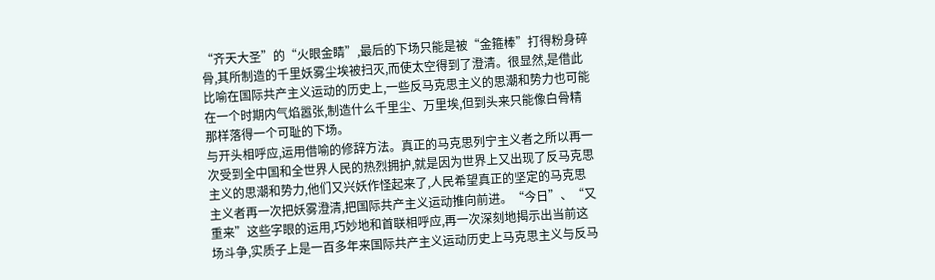“齐天大圣”的“火眼金睛”,最后的下场只能是被“金箍棒”打得粉身碎骨,其所制造的千里妖雾尘埃被扫灭,而使太空得到了澄清。很显然,是借此比喻在国际共产主义运动的历史上,一些反马克思主义的思潮和势力也可能在一个时期内气焰嚣张,制造什么千里尘、万里埃,但到头来只能像白骨精那样落得一个可耻的下场。
与开头相呼应,运用借喻的修辞方法。真正的马克思列宁主义者之所以再一次受到全中国和全世界人民的热烈拥护,就是因为世界上又出现了反马克思主义的思潮和势力,他们又兴妖作怪起来了,人民希望真正的坚定的马克思主义者再一次把妖雾澄清,把国际共产主义运动推向前进。“今日”、“又重来”这些字眼的运用,巧妙地和首联相呼应,再一次深刻地揭示出当前这场斗争,实质子上是一百多年来国际共产主义运动历史上马克思主义与反马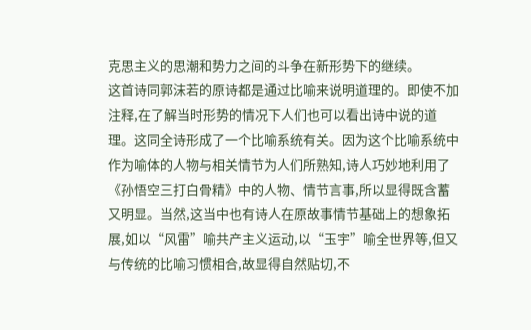克思主义的思潮和势力之间的斗争在新形势下的继续。
这首诗同郭沫若的原诗都是通过比喻来说明道理的。即使不加注释,在了解当时形势的情况下人们也可以看出诗中说的道理。这同全诗形成了一个比喻系统有关。因为这个比喻系统中作为喻体的人物与相关情节为人们所熟知,诗人巧妙地利用了《孙悟空三打白骨精》中的人物、情节言事,所以显得既含蓄又明显。当然,这当中也有诗人在原故事情节基础上的想象拓展,如以“风雷”喻共产主义运动,以“玉宇”喻全世界等,但又与传统的比喻习惯相合,故显得自然贴切,不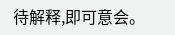待解释,即可意会。